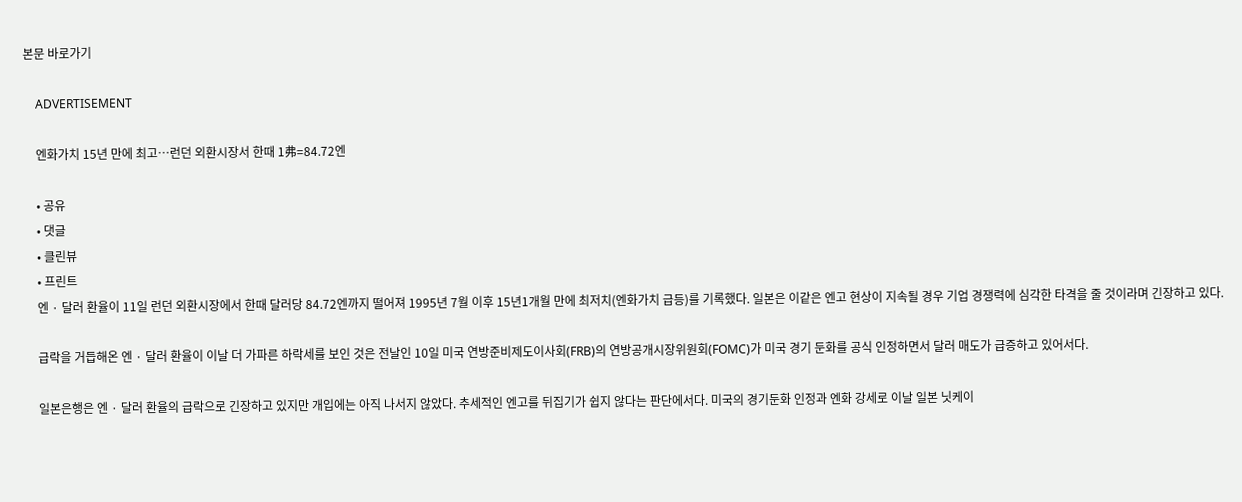본문 바로가기

    ADVERTISEMENT

    엔화가치 15년 만에 최고…런던 외환시장서 한때 1弗=84.72엔

    • 공유
    • 댓글
    • 클린뷰
    • 프린트
    엔 · 달러 환율이 11일 런던 외환시장에서 한때 달러당 84.72엔까지 떨어져 1995년 7월 이후 15년1개월 만에 최저치(엔화가치 급등)를 기록했다. 일본은 이같은 엔고 현상이 지속될 경우 기업 경쟁력에 심각한 타격을 줄 것이라며 긴장하고 있다.

    급락을 거듭해온 엔 · 달러 환율이 이날 더 가파른 하락세를 보인 것은 전날인 10일 미국 연방준비제도이사회(FRB)의 연방공개시장위원회(FOMC)가 미국 경기 둔화를 공식 인정하면서 달러 매도가 급증하고 있어서다.

    일본은행은 엔 · 달러 환율의 급락으로 긴장하고 있지만 개입에는 아직 나서지 않았다. 추세적인 엔고를 뒤집기가 쉽지 않다는 판단에서다. 미국의 경기둔화 인정과 엔화 강세로 이날 일본 닛케이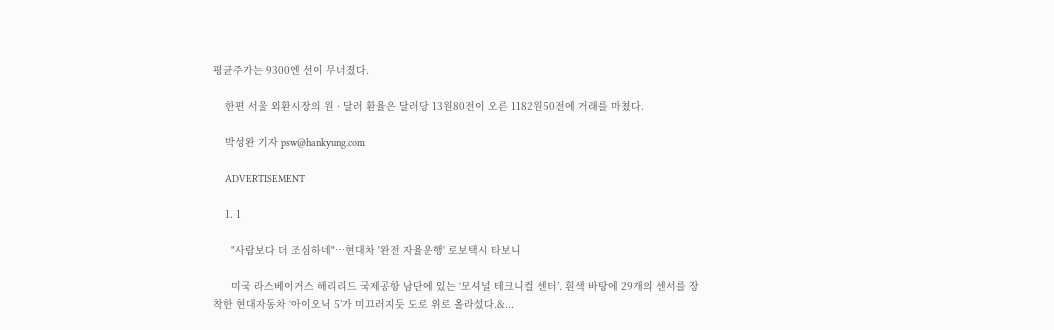평균주가는 9300엔 선이 무너졌다.

    한편 서울 외환시장의 원 · 달러 환율은 달러당 13원80전이 오른 1182원50전에 거래를 마쳤다.

    박성완 기자 psw@hankyung.com

    ADVERTISEMENT

    1. 1

      "사람보다 더 조심하네"…현대차 '완전 자율운행' 로보택시 타보니

      미국 라스베이거스 해리리드 국제공항 남단에 있는 ‘모셔널 테크니컬 센터’. 흰색 바탕에 29개의 센서를 장착한 현대자동차 ‘아이오닉 5’가 미끄러지듯 도로 위로 올라섰다.&...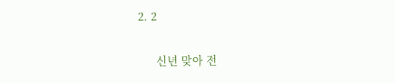2. 2

      신년 맞아 전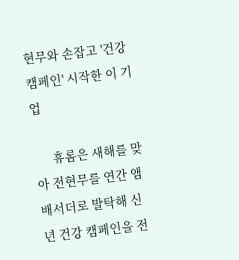현무와 손잡고 '건강 캠페인' 시작한 이 기업

      휴롬은 새해를 맞아 전현무를 연간 앰배서더로 발탁해 신년 건강 캠페인을 전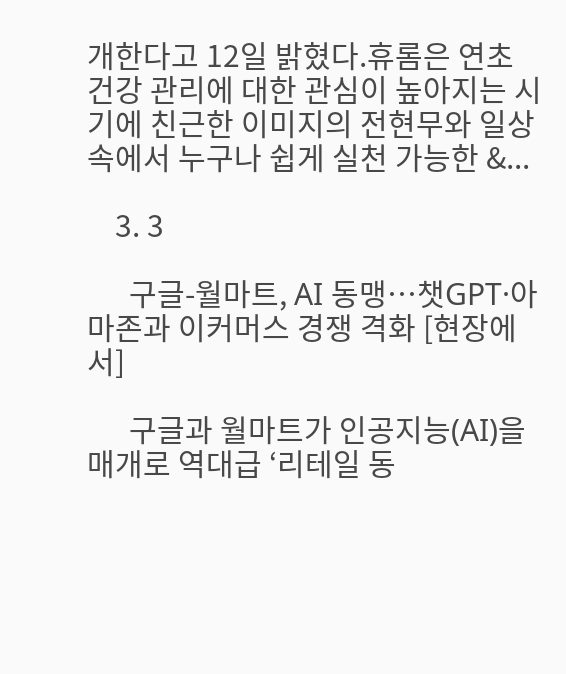개한다고 12일 밝혔다.휴롬은 연초 건강 관리에 대한 관심이 높아지는 시기에 친근한 이미지의 전현무와 일상 속에서 누구나 쉽게 실천 가능한 &...

    3. 3

      구글-월마트, AI 동맹…챗GPT·아마존과 이커머스 경쟁 격화 [현장에서]

      구글과 월마트가 인공지능(AI)을 매개로 역대급 ‘리테일 동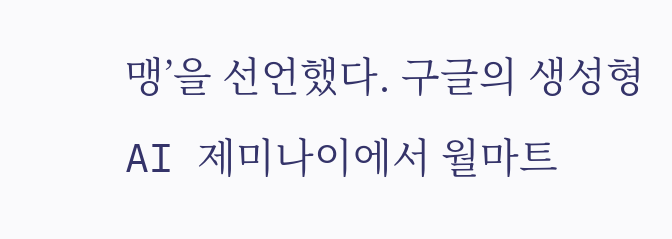맹’을 선언했다. 구글의 생성형 AI 제미나이에서 월마트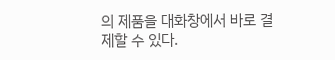의 제품을 대화창에서 바로 결제할 수 있다.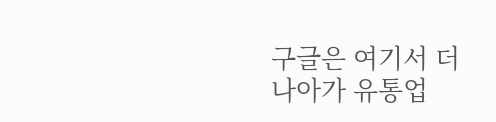구글은 여기서 더 나아가 유통업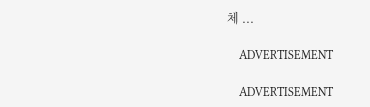체 ...

    ADVERTISEMENT

    ADVERTISEMENT